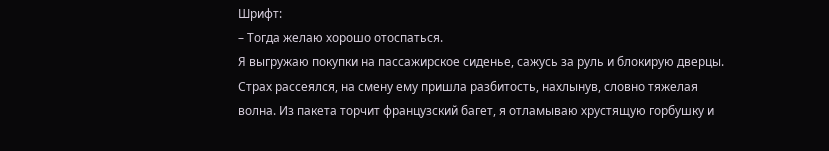Шрифт:
– Тогда желаю хорошо отоспаться.
Я выгружаю покупки на пассажирское сиденье, сажусь за руль и блокирую дверцы.
Страх рассеялся, на смену ему пришла разбитость, нахлынув, словно тяжелая волна. Из пакета торчит французский багет, я отламываю хрустящую горбушку и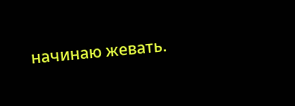начинаю жевать.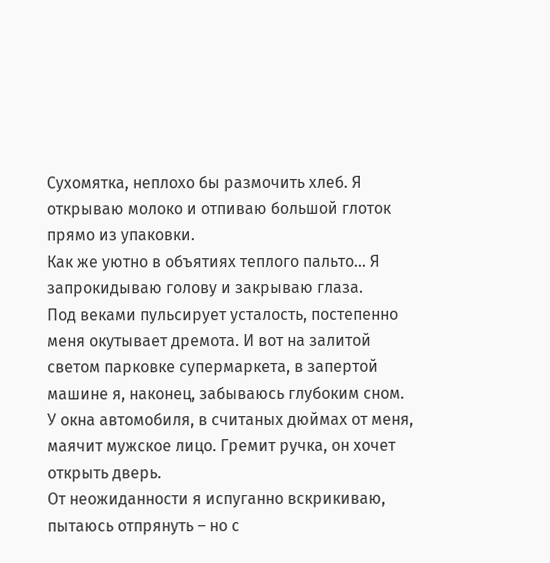Сухомятка, неплохо бы размочить хлеб. Я открываю молоко и отпиваю большой глоток прямо из упаковки.
Как же уютно в объятиях теплого пальто… Я запрокидываю голову и закрываю глаза.
Под веками пульсирует усталость, постепенно меня окутывает дремота. И вот на залитой светом парковке супермаркета, в запертой машине я, наконец, забываюсь глубоким сном.
У окна автомобиля, в считаных дюймах от меня, маячит мужское лицо. Гремит ручка, он хочет открыть дверь.
От неожиданности я испуганно вскрикиваю, пытаюсь отпрянуть – но с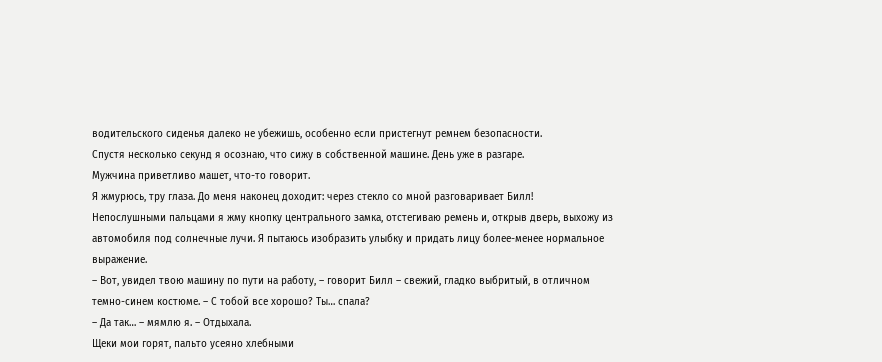водительского сиденья далеко не убежишь, особенно если пристегнут ремнем безопасности.
Спустя несколько секунд я осознаю, что сижу в собственной машине. День уже в разгаре.
Мужчина приветливо машет, что-то говорит.
Я жмурюсь, тру глаза. До меня наконец доходит: через стекло со мной разговаривает Билл!
Непослушными пальцами я жму кнопку центрального замка, отстегиваю ремень и, открыв дверь, выхожу из автомобиля под солнечные лучи. Я пытаюсь изобразить улыбку и придать лицу более-менее нормальное выражение.
– Вот, увидел твою машину по пути на работу, – говорит Билл – свежий, гладко выбритый, в отличном темно-синем костюме. – С тобой все хорошо? Ты… спала?
– Да так… – мямлю я. – Отдыхала.
Щеки мои горят, пальто усеяно хлебными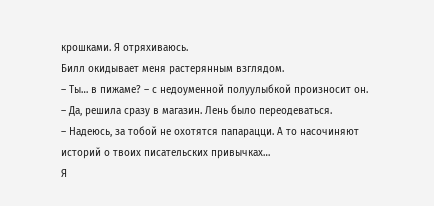крошками. Я отряхиваюсь.
Билл окидывает меня растерянным взглядом.
– Ты… в пижаме? – с недоуменной полуулыбкой произносит он.
– Да, решила сразу в магазин. Лень было переодеваться.
– Надеюсь, за тобой не охотятся папарацци. А то насочиняют историй о твоих писательских привычках…
Я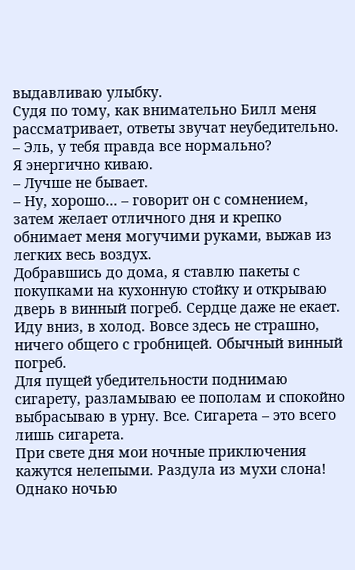выдавливаю улыбку.
Судя по тому, как внимательно Билл меня рассматривает, ответы звучат неубедительно.
– Эль, у тебя правда все нормально?
Я энергично киваю.
– Лучше не бывает.
– Ну, хорошо… – говорит он с сомнением, затем желает отличного дня и крепко обнимает меня могучими руками, выжав из легких весь воздух.
Добравшись до дома, я ставлю пакеты с покупками на кухонную стойку и открываю дверь в винный погреб. Сердце даже не екает. Иду вниз, в холод. Вовсе здесь не страшно, ничего общего с гробницей. Обычный винный погреб.
Для пущей убедительности поднимаю сигарету, разламываю ее пополам и спокойно выбрасываю в урну. Все. Сигарета – это всего лишь сигарета.
При свете дня мои ночные приключения кажутся нелепыми. Раздула из мухи слона!
Однако ночью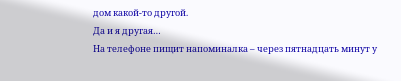дом какой-то другой.
Да и я другая…
На телефоне пищит напоминалка – через пятнадцать минут у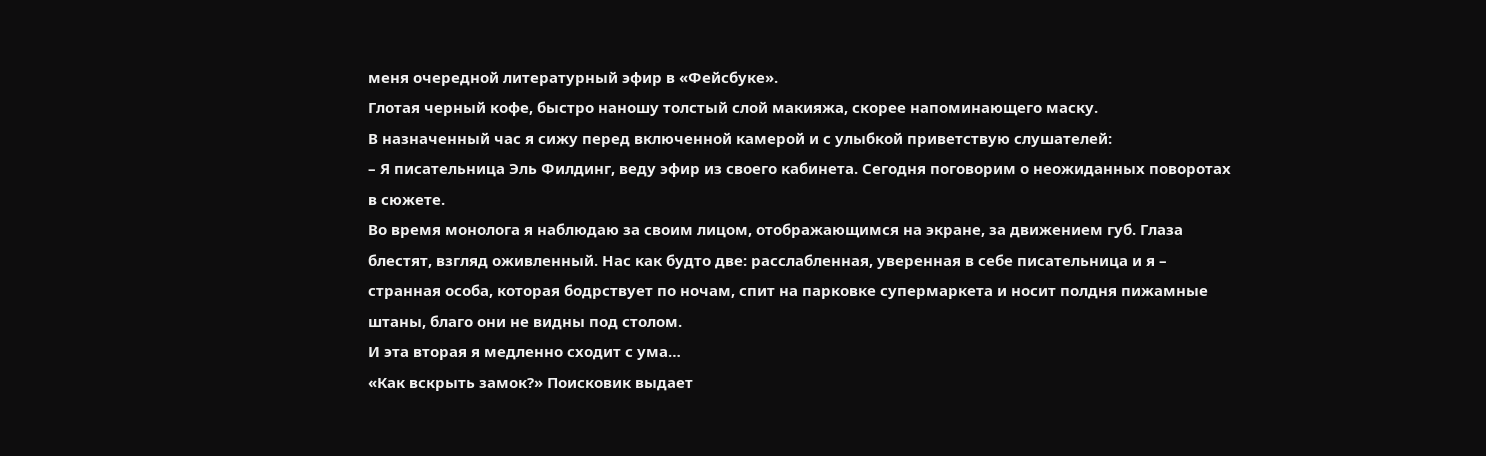меня очередной литературный эфир в «Фейсбуке».
Глотая черный кофе, быстро наношу толстый слой макияжа, скорее напоминающего маску.
В назначенный час я сижу перед включенной камерой и с улыбкой приветствую слушателей:
– Я писательница Эль Филдинг, веду эфир из своего кабинета. Сегодня поговорим о неожиданных поворотах в сюжете.
Во время монолога я наблюдаю за своим лицом, отображающимся на экране, за движением губ. Глаза блестят, взгляд оживленный. Нас как будто две: расслабленная, уверенная в себе писательница и я – странная особа, которая бодрствует по ночам, спит на парковке супермаркета и носит полдня пижамные штаны, благо они не видны под столом.
И эта вторая я медленно сходит с ума…
«Как вскрыть замок?» Поисковик выдает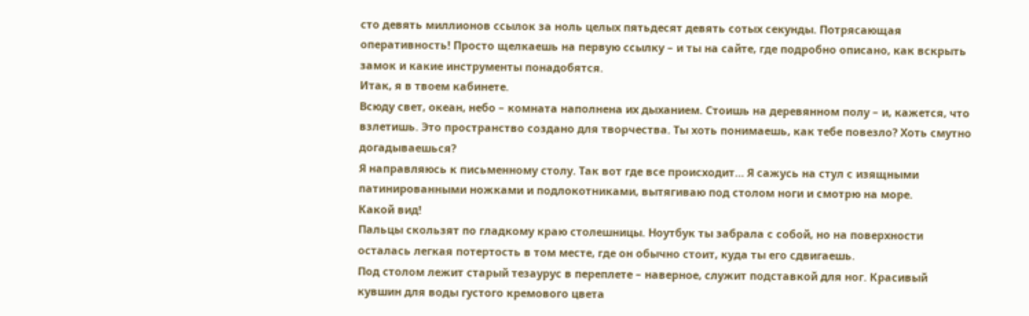сто девять миллионов ссылок за ноль целых пятьдесят девять сотых секунды. Потрясающая оперативность! Просто щелкаешь на первую ссылку – и ты на сайте, где подробно описано, как вскрыть замок и какие инструменты понадобятся.
Итак, я в твоем кабинете.
Всюду свет, океан, небо – комната наполнена их дыханием. Стоишь на деревянном полу – и, кажется, что взлетишь. Это пространство создано для творчества. Ты хоть понимаешь, как тебе повезло? Хоть смутно догадываешься?
Я направляюсь к письменному столу. Так вот где все происходит… Я сажусь на стул с изящными патинированными ножками и подлокотниками, вытягиваю под столом ноги и смотрю на море.
Какой вид!
Пальцы скользят по гладкому краю столешницы. Ноутбук ты забрала с собой, но на поверхности осталась легкая потертость в том месте, где он обычно стоит, куда ты его сдвигаешь.
Под столом лежит старый тезаурус в переплете – наверное, служит подставкой для ног. Красивый кувшин для воды густого кремового цвета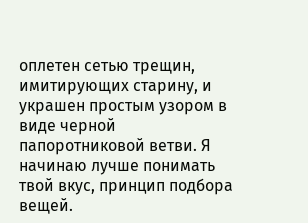оплетен сетью трещин, имитирующих старину, и украшен простым узором в виде черной папоротниковой ветви. Я начинаю лучше понимать твой вкус, принцип подбора вещей.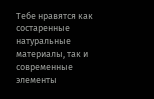Тебе нравятся как состаренные натуральные материалы, так и современные элементы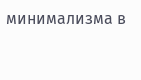минимализма в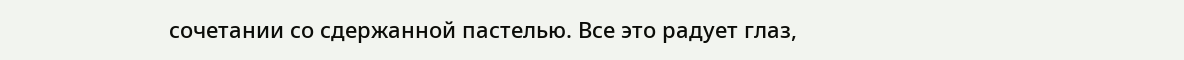сочетании со сдержанной пастелью. Все это радует глаз,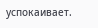успокаивает.